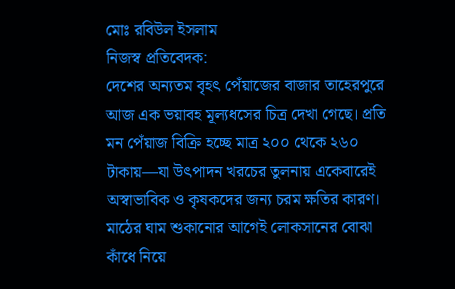মোঃ রবিউল ইসলাম
নিজস্ব প্রতিবেদক:
দেশের অন্যতম বৃহৎ পেঁয়াজের বাজার তাহেরপুরে আজ এক ভয়াবহ মূল্যধসের চিত্র দেখা গেছে। প্রতি মন পেঁয়াজ বিক্রি হচ্ছে মাত্র ২০০ থেকে ২৬০ টাকায়—যা উৎপাদন খরচের তুলনায় একেবারেই অস্বাভাবিক ও কৃষকদের জন্য চরম ক্ষতির কারণ।
মাঠের ঘাম শুকানোর আগেই লোকসানের বোঝা কাঁধে নিয়ে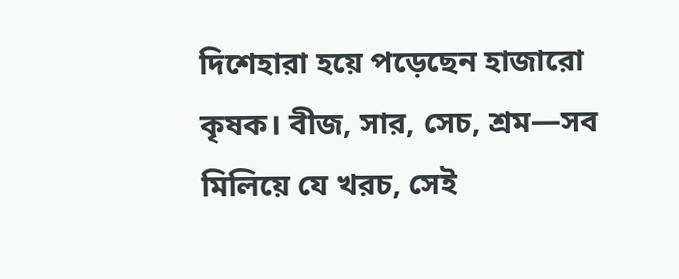দিশেহারা হয়ে পড়েছেন হাজারো কৃষক। বীজ, সার, সেচ, শ্রম—সব মিলিয়ে যে খরচ, সেই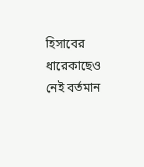হিসাবের ধারেকাছেও নেই বর্তমান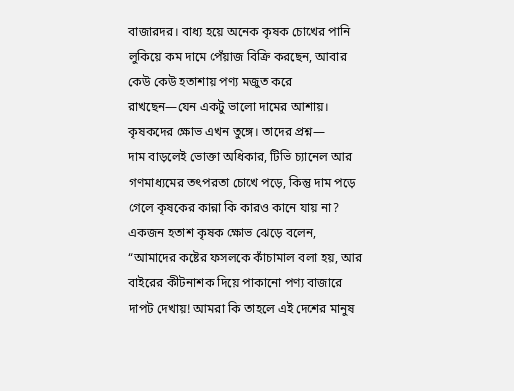বাজারদর। বাধ্য হয়ে অনেক কৃষক চোখের পানি লুকিয়ে কম দামে পেঁয়াজ বিক্রি করছেন, আবার কেউ কেউ হতাশায় পণ্য মজুত করে রাখছেন—যেন একটু ভালো দামের আশায়।
কৃষকদের ক্ষোভ এখন তুঙ্গে। তাদের প্রশ্ন—
দাম বাড়লেই ভোক্তা অধিকার, টিভি চ্যানেল আর গণমাধ্যমের তৎপরতা চোখে পড়ে, কিন্তু দাম পড়ে গেলে কৃষকের কান্না কি কারও কানে যায় না?
একজন হতাশ কৃষক ক্ষোভ ঝেড়ে বলেন,
“আমাদের কষ্টের ফসলকে কাঁচামাল বলা হয়, আর বাইরের কীটনাশক দিয়ে পাকানো পণ্য বাজারে দাপট দেখায়! আমরা কি তাহলে এই দেশের মানুষ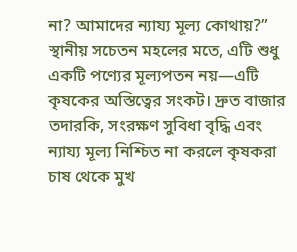না? আমাদের ন্যায্য মূল্য কোথায়?”
স্থানীয় সচেতন মহলের মতে, এটি শুধু একটি পণ্যের মূল্যপতন নয়—এটি কৃষকের অস্তিত্বের সংকট। দ্রুত বাজার তদারকি, সংরক্ষণ সুবিধা বৃদ্ধি এবং ন্যায্য মূল্য নিশ্চিত না করলে কৃষকরা চাষ থেকে মুখ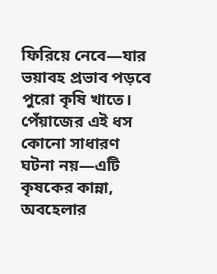ফিরিয়ে নেবে—যার ভয়াবহ প্রভাব পড়বে পুরো কৃষি খাতে।
পেঁয়াজের এই ধস কোনো সাধারণ ঘটনা নয়—এটি কৃষকের কান্না, অবহেলার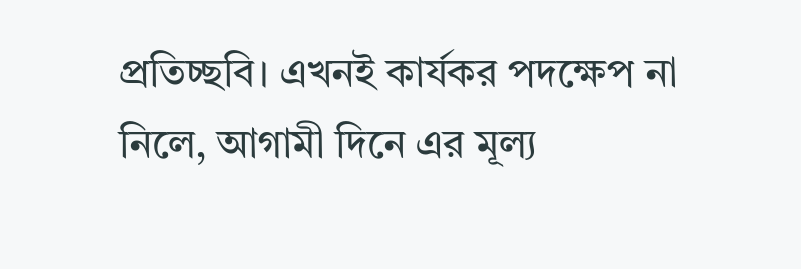প্রতিচ্ছবি। এখনই কার্যকর পদক্ষেপ না নিলে, আগামী দিনে এর মূল্য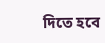দিতে হবে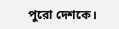পুরো দেশকে।